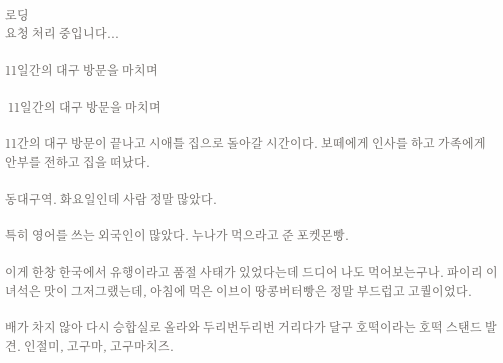로딩
요청 처리 중입니다...

11일간의 대구 방문을 마치며

 11일간의 대구 방문을 마치며

11간의 대구 방문이 끝나고 시애틀 집으로 돌아갈 시간이다. 보떼에게 인사를 하고 가족에게 안부를 전하고 집을 떠났다.

동대구역. 화요일인데 사람 정말 많았다.

특히 영어를 쓰는 외국인이 많았다. 누나가 먹으라고 준 포켓몬빵.

이게 한창 한국에서 유행이라고 품절 사태가 있었다는데 드디어 나도 먹어보는구나. 파이리 이 녀석은 맛이 그저그랬는데, 아침에 먹은 이브이 땅콩버터빵은 정말 부드럽고 고퀄이었다.

배가 차지 않아 다시 승합실로 올라와 두리번두리번 거리다가 달구 호떡이라는 호떡 스탠드 발견. 인절미, 고구마, 고구마치즈.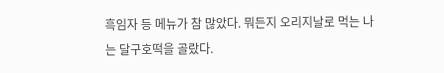흑임자 등 메뉴가 참 많았다. 뭐든지 오리지날로 먹는 나는 달구호떡을 골랐다.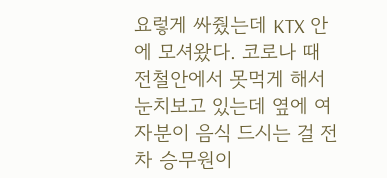요렇게 싸줬는데 KTX 안에 모셔왔다. 코로나 때 전철안에서 못먹게 해서 눈치보고 있는데 옆에 여자분이 음식 드시는 걸 전차 승무원이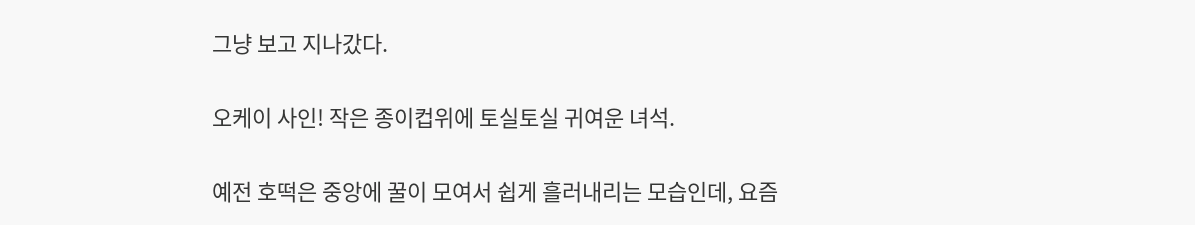그냥 보고 지나갔다.

오케이 사인! 작은 종이컵위에 토실토실 귀여운 녀석.

예전 호떡은 중앙에 꿀이 모여서 쉽게 흘러내리는 모습인데, 요즘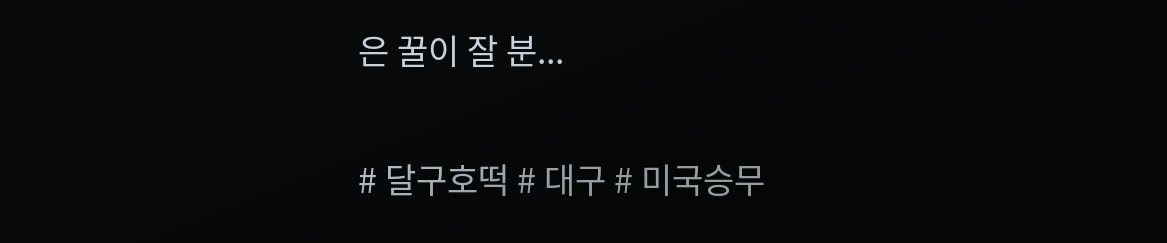은 꿀이 잘 분...

# 달구호떡 # 대구 # 미국승무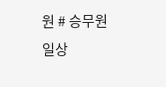원 # 승무원일상